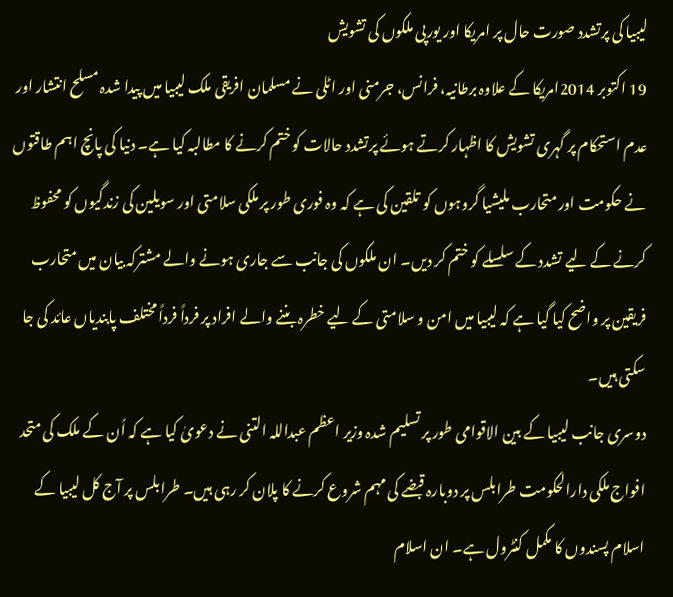لیبیا کی پرتشدد صورت حال پر امریکا اور یورپی ملکوں کی تشویش
19 اکتوبر 2014امریکا کے علاوہ برطانیہ، فرانس، جرمنی اور اٹلی نے مسلمان افریقی ملک لیبیا میں پیدا شدہ مسلح انتشار اور عدم استحکام پر گہری تشویش کا اظہار کرتے ہوئے پرتشدد حالات کو ختم کرنے کا مطالبہ کیا ہے۔ دنیا کی پانچ اہم طاقتوں نے حکومت اور متحارب ملیشیا گروہوں کو تلقین کی ہے کہ وہ فوری طور پر ملکی سلامتی اور سویلین کی زندگیوں کو محفوظ کرنے کے لیے تشدد کے سلسلے کو ختم کر دیں۔ ان ملکوں کی جانب سے جاری ہونے والے مشترکہ بیان میں متحارب فریقین پر واضح کیا گیا ہے کہ لیبیا میں امن و سلامتی کے لیے خطرہ بننے والے افراد پر فرداً فرداً مختلف پابندیاں عائد کی جا سکتی ہیں۔
دوسری جانب لیبیا کے بین الاقوامی طور پر تسلیم شدہ وزیر اعظم عبداللہ التنی نے دعویٰ کیا ہے کہ اُن کے ملک کی متحد افواج ملکی دارالحکومت طرابلس پر دوبارہ قبضے کی مہم شروع کرنے کا پلان کر رہی ہیں۔ طرابلس پر آج کل لیبیا کے اسلام پسندوں کا مکمل کنٹرول ہے۔ ان اسلام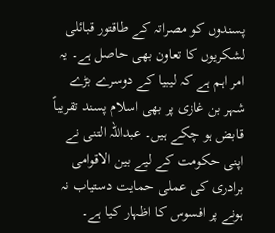پسندوں کو مصراتہ کے طاقتور قبائلی لشکریوں کا تعاون بھی حاصل ہے۔ یہ امر اہم ہے کہ لیبیا کے دوسرے بڑے شہر بن غازی پر بھی اسلام پسند تقریباً قابض ہو چکے ہیں۔ عبداللہ التنی نے اپنی حکومت کے لیے بین الاقوامی برادری کی عملی حمایت دستیاب نہ ہونے پر افسوس کا اظہار کیا ہے۔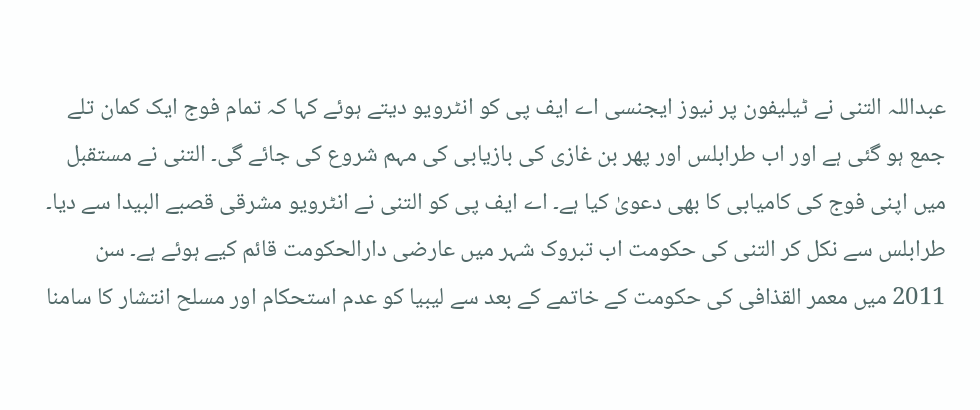عبداللہ التنی نے ٹیلیفون پر نیوز ایجنسی اے ایف پی کو انٹرویو دیتے ہوئے کہا کہ تمام فوج ایک کمان تلے جمع ہو گئی ہے اور اب طرابلس اور پھر بن غازی کی بازیابی کی مہم شروع کی جائے گی۔ التنی نے مستقبل میں اپنی فوج کی کامیابی کا بھی دعویٰ کیا ہے۔ اے ایف پی کو التنی نے انٹرویو مشرقی قصبے البیدا سے دیا۔ طرابلس سے نکل کر التنی کی حکومت اب تبروک شہر میں عارضی دارالحکومت قائم کیے ہوئے ہے۔ سن 2011 میں معمر القذافی کی حکومت کے خاتمے کے بعد سے لیبیا کو عدم استحکام اور مسلح انتشار کا سامنا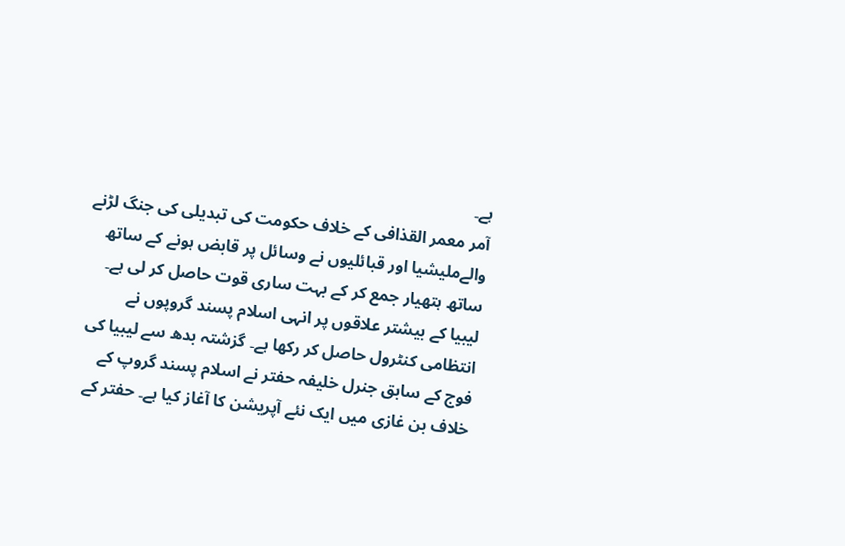ہے۔
آمر معمر القذافی کے خلاف حکومت کی تبدیلی کی جنگ لڑنے والےملیشیا اور قبائلیوں نے وسائل پر قابض ہونے کے ساتھ ساتھ ہتھیار جمع کر کے بہت ساری قوت حاصل کر لی ہے۔ لیبیا کے بیشتر علاقوں پر انہی اسلام پسند گروپوں نے انتظامی کنٹرول حاصل کر رکھا ہے۔ گزشتہ بدھ سے لیبیا کی فوج کے سابق جنرل خلیفہ حفتر نے اسلام پسند گروپ کے خلاف بن غازی میں ایک نئے آپریشن کا آغاز کیا ہے۔ حفتر کے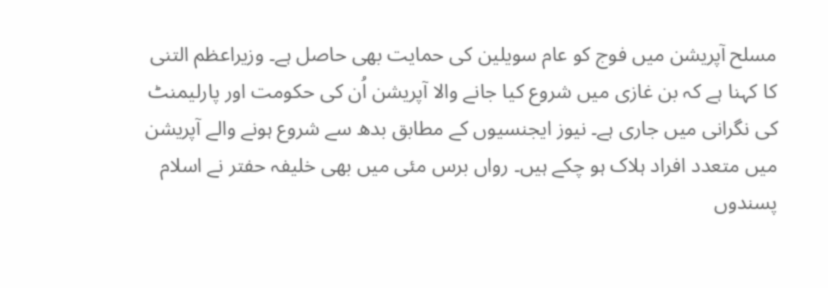مسلح آپریشن میں فوج کو عام سویلین کی حمایت بھی حاصل ہے۔ وزیراعظم التنی کا کہنا ہے کہ بن غازی میں شروع کیا جانے والا آپریشن اُن کی حکومت اور پارلیمنٹ کی نگرانی میں جاری ہے۔ نیوز ایجنسیوں کے مطابق بدھ سے شروع ہونے والے آپریشن میں متعدد افراد ہلاک ہو چکے ہیں۔ رواں برس مئی میں بھی خلیفہ حفتر نے اسلام پسندوں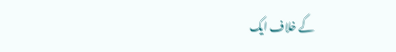کے خلاف ایک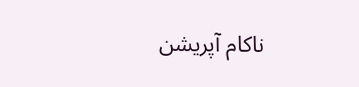ناکام آپریشن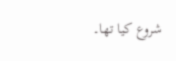شروع کیا تھا۔